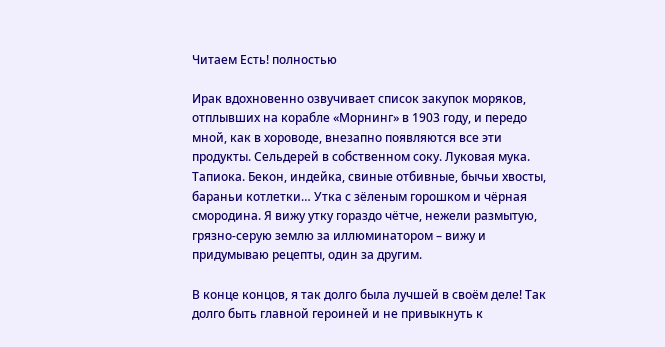Читаем Есть! полностью

Ирак вдохновенно озвучивает список закупок моряков, отплывших на корабле «Морнинг» в 1903 году, и передо мной, как в хороводе, внезапно появляются все эти продукты. Сельдерей в собственном соку. Луковая мука. Тапиока. Бекон, индейка, свиные отбивные, бычьи хвосты, бараньи котлетки… Утка с зёленым горошком и чёрная смородина. Я вижу утку гораздо чётче, нежели размытую, грязно-серую землю за иллюминатором – вижу и придумываю рецепты, один за другим.

В конце концов, я так долго была лучшей в своём деле! Так долго быть главной героиней и не привыкнуть к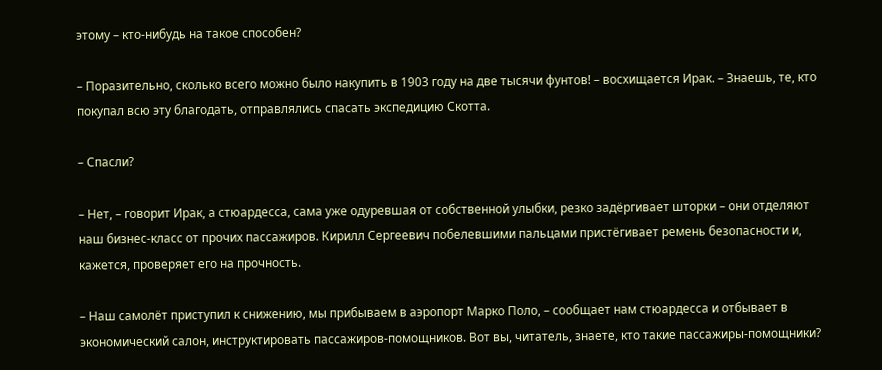этому – кто-нибудь на такое способен?

– Поразительно, сколько всего можно было накупить в 1903 году на две тысячи фунтов! – восхищается Ирак. – Знаешь, те, кто покупал всю эту благодать, отправлялись спасать экспедицию Скотта.

– Спасли?

– Нет, – говорит Ирак, а стюардесса, сама уже одуревшая от собственной улыбки, резко задёргивает шторки – они отделяют наш бизнес-класс от прочих пассажиров. Кирилл Сергеевич побелевшими пальцами пристёгивает ремень безопасности и, кажется, проверяет его на прочность.

– Наш самолёт приступил к снижению, мы прибываем в аэропорт Марко Поло, – сообщает нам стюардесса и отбывает в экономический салон, инструктировать пассажиров-помощников. Вот вы, читатель, знаете, кто такие пассажиры-помощники?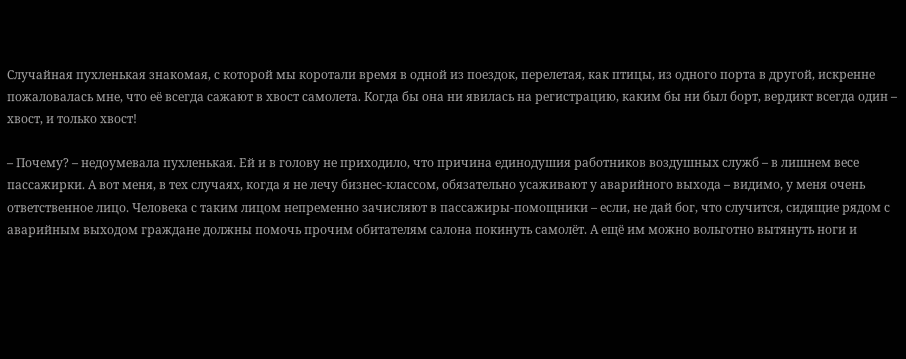Случайная пухленькая знакомая, с которой мы коротали время в одной из поездок, перелетая, как птицы, из одного порта в другой, искренне пожаловалась мне, что её всегда сажают в хвост самолета. Когда бы она ни явилась на регистрацию, каким бы ни был борт, вердикт всегда один – хвост, и только хвост!

– Почему? – недоумевала пухленькая. Ей и в голову не приходило, что причина единодушия работников воздушных служб – в лишнем весе пассажирки. А вот меня, в тех случаях, когда я не лечу бизнес-классом, обязательно усаживают у аварийного выхода – видимо, у меня очень ответственное лицо. Человека с таким лицом непременно зачисляют в пассажиры-помощники – если, не дай бог, что случится, сидящие рядом с аварийным выходом граждане должны помочь прочим обитателям салона покинуть самолёт. А ещё им можно вольготно вытянуть ноги и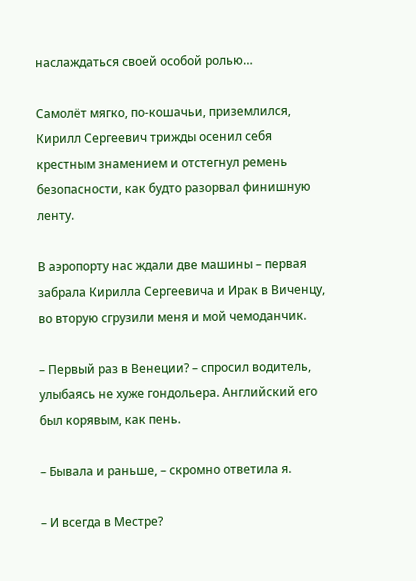наслаждаться своей особой ролью…

Самолёт мягко, по-кошачьи, приземлился, Кирилл Сергеевич трижды осенил себя крестным знамением и отстегнул ремень безопасности, как будто разорвал финишную ленту.

В аэропорту нас ждали две машины – первая забрала Кирилла Сергеевича и Ирак в Виченцу, во вторую сгрузили меня и мой чемоданчик.

– Первый раз в Венеции? – спросил водитель, улыбаясь не хуже гондольера. Английский его был корявым, как пень.

– Бывала и раньше, – скромно ответила я.

– И всегда в Местре?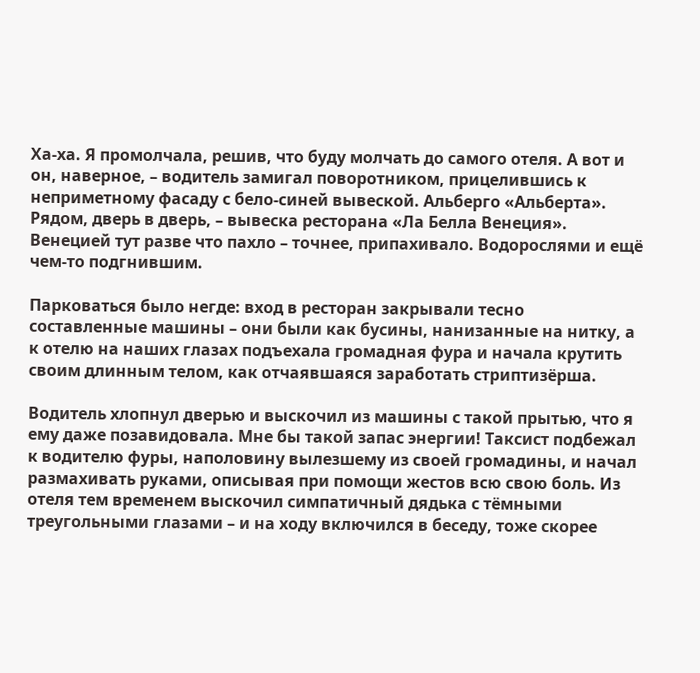Ха-ха. Я промолчала, решив, что буду молчать до самого отеля. А вот и он, наверное, – водитель замигал поворотником, прицелившись к неприметному фасаду с бело-синей вывеской. Альберго «Альберта». Рядом, дверь в дверь, – вывеска ресторана «Ла Белла Венеция». Венецией тут разве что пахло – точнее, припахивало. Водорослями и ещё чем-то подгнившим.

Парковаться было негде: вход в ресторан закрывали тесно составленные машины – они были как бусины, нанизанные на нитку, а к отелю на наших глазах подъехала громадная фура и начала крутить своим длинным телом, как отчаявшаяся заработать стриптизёрша.

Водитель хлопнул дверью и выскочил из машины с такой прытью, что я ему даже позавидовала. Мне бы такой запас энергии! Таксист подбежал к водителю фуры, наполовину вылезшему из своей громадины, и начал размахивать руками, описывая при помощи жестов всю свою боль. Из отеля тем временем выскочил симпатичный дядька с тёмными треугольными глазами – и на ходу включился в беседу, тоже скорее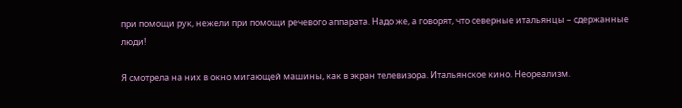при помощи рук, нежели при помощи речевого аппарата. Надо же, а говорят, что северные итальянцы – сдержанные люди!

Я смотрела на них в окно мигающей машины, как в экран телевизора. Итальянское кино. Неореализм.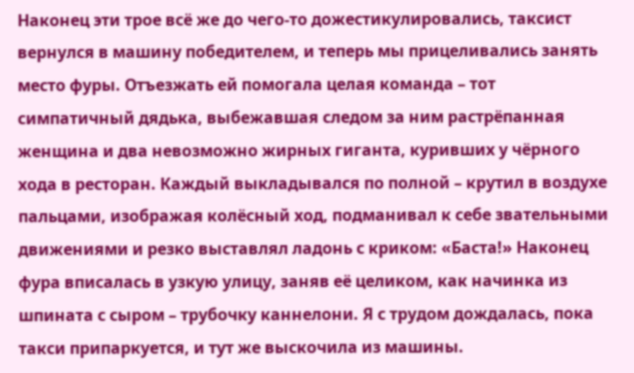Наконец эти трое всё же до чего-то дожестикулировались, таксист вернулся в машину победителем, и теперь мы прицеливались занять место фуры. Отъезжать ей помогала целая команда – тот симпатичный дядька, выбежавшая следом за ним растрёпанная женщина и два невозможно жирных гиганта, куривших у чёрного хода в ресторан. Каждый выкладывался по полной – крутил в воздухе пальцами, изображая колёсный ход, подманивал к себе звательными движениями и резко выставлял ладонь с криком: «Баста!» Наконец фура вписалась в узкую улицу, заняв её целиком, как начинка из шпината с сыром – трубочку каннелони. Я с трудом дождалась, пока такси припаркуется, и тут же выскочила из машины.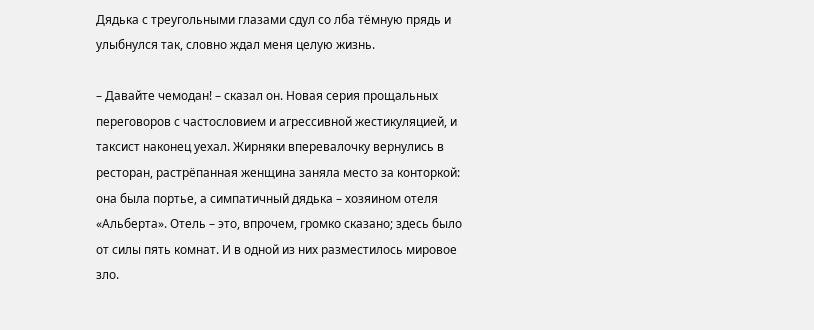Дядька с треугольными глазами сдул со лба тёмную прядь и улыбнулся так, словно ждал меня целую жизнь.

– Давайте чемодан! – сказал он. Новая серия прощальных переговоров с частословием и агрессивной жестикуляцией, и таксист наконец уехал. Жирняки вперевалочку вернулись в ресторан, растрёпанная женщина заняла место за конторкой: она была портье, а симпатичный дядька – хозяином отеля «Альберта». Отель – это, впрочем, громко сказано; здесь было от силы пять комнат. И в одной из них разместилось мировое зло.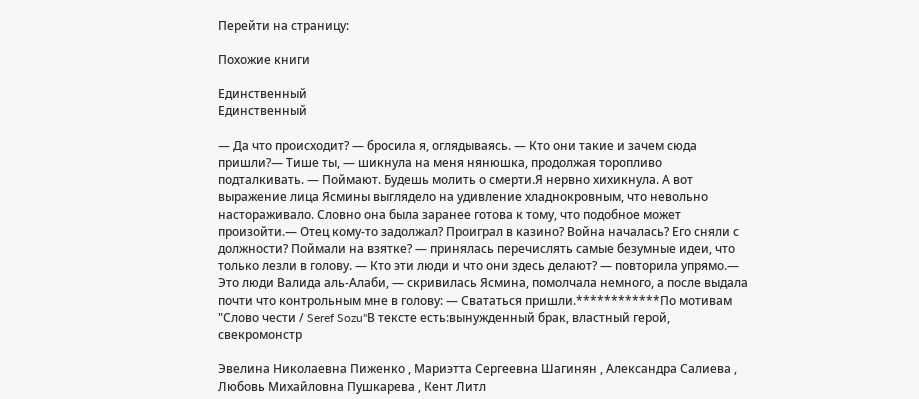Перейти на страницу:

Похожие книги

Единственный
Единственный

— Да что происходит? — бросила я, оглядываясь. — Кто они такие и зачем сюда пришли?— Тише ты, — шикнула на меня нянюшка, продолжая торопливо подталкивать. — Поймают. Будешь молить о смерти.Я нервно хихикнула. А вот выражение лица Ясмины выглядело на удивление хладнокровным, что невольно настораживало. Словно она была заранее готова к тому, что подобное может произойти.— Отец кому-то задолжал? Проиграл в казино? Война началась? Его сняли с должности? Поймали на взятке? — принялась перечислять самые безумные идеи, что только лезли в голову. — Кто эти люди и что они здесь делают? — повторила упрямо.— Это люди Валида аль-Алаби, — скривилась Ясмина, помолчала немного, а после выдала почти что контрольным мне в голову: — Свататься пришли.************По мотивам "Слово чести / Seref Sozu"В тексте есть:вынужденный брак, властный герой, свекромонстр

Эвелина Николаевна Пиженко , Мариэтта Сергеевна Шагинян , Александра Салиева , Любовь Михайловна Пушкарева , Кент Литл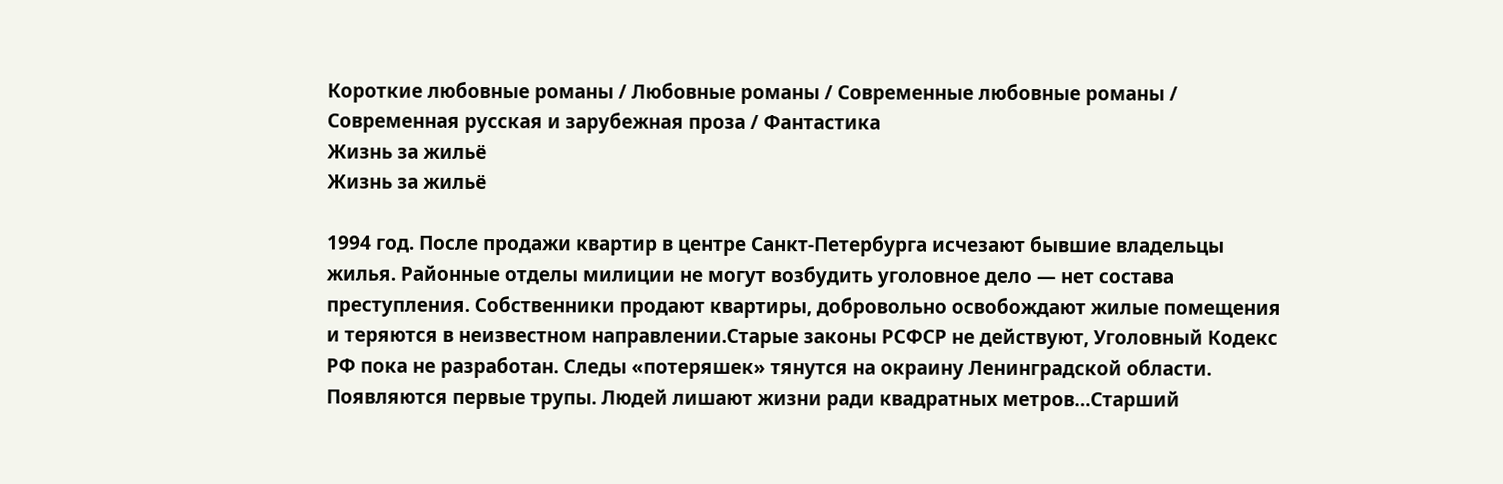Короткие любовные романы / Любовные романы / Современные любовные романы / Современная русская и зарубежная проза / Фантастика
Жизнь за жильё
Жизнь за жильё

1994 год. После продажи квартир в центре Санкт-Петербурга исчезают бывшие владельцы жилья. Районные отделы милиции не могут возбудить уголовное дело — нет состава преступления. Собственники продают квартиры, добровольно освобождают жилые помещения и теряются в неизвестном направлении.Старые законы РСФСР не действуют, Уголовный Кодекс РФ пока не разработан. Следы «потеряшек» тянутся на окраину Ленинградской области. Появляются первые трупы. Людей лишают жизни ради квадратных метров…Старший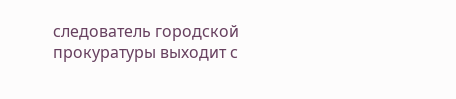следователь городской прокуратуры выходит с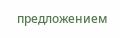предложением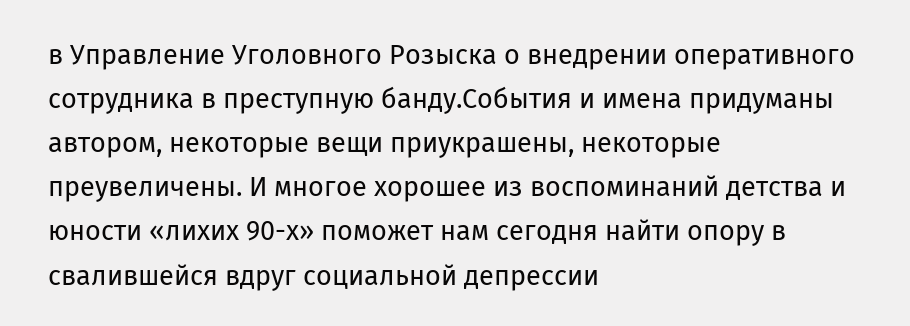в Управление Уголовного Розыска о внедрении оперативного сотрудника в преступную банду.События и имена придуманы автором, некоторые вещи приукрашены, некоторые преувеличены. И многое хорошее из воспоминаний детства и юности «лихих 90-х» поможет нам сегодня найти опору в свалившейся вдруг социальной депрессии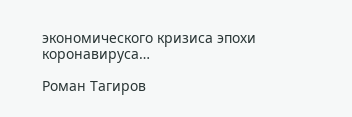экономического кризиса эпохи коронавируса…

Роман Тагиров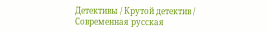Детективы / Крутой детектив / Современная русская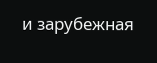и зарубежная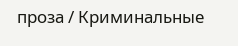проза / Криминальные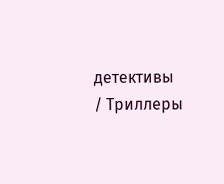детективы / Триллеры